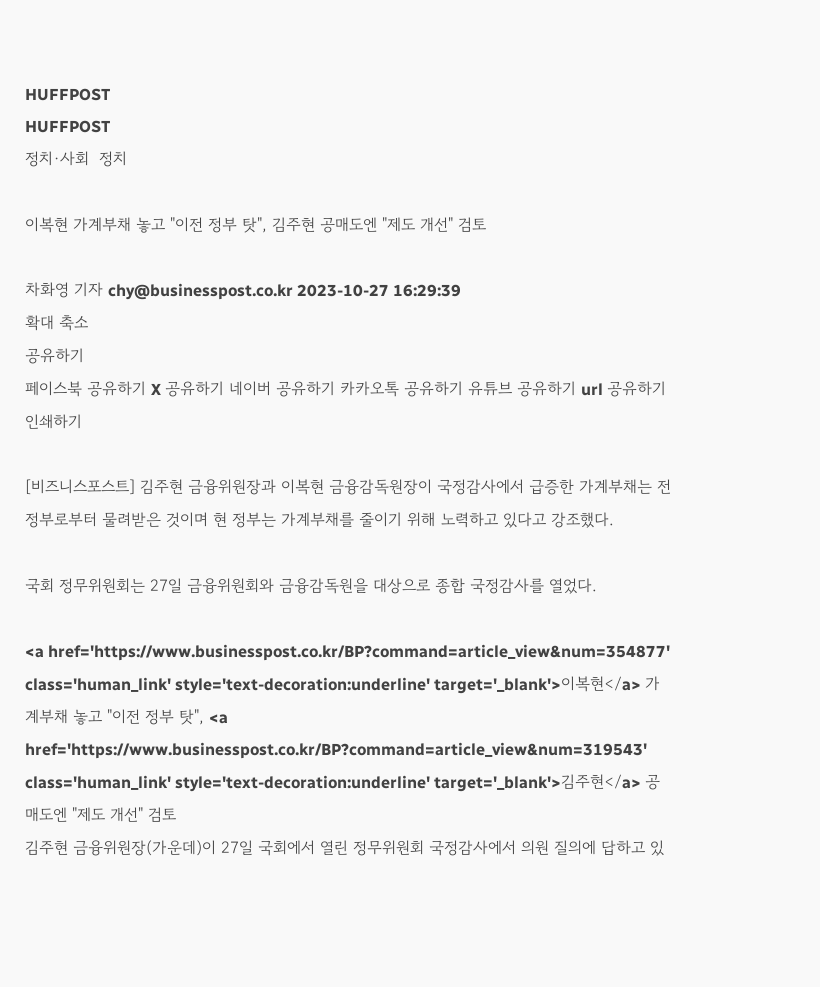HUFFPOST
HUFFPOST
정치·사회  정치

이복현 가계부채 놓고 "이전 정부 탓", 김주현 공매도엔 "제도 개선" 검토

차화영 기자 chy@businesspost.co.kr 2023-10-27 16:29:39
확대 축소
공유하기
페이스북 공유하기 X 공유하기 네이버 공유하기 카카오톡 공유하기 유튜브 공유하기 url 공유하기 인쇄하기

[비즈니스포스트] 김주현 금융위원장과 이복현 금융감독원장이 국정감사에서 급증한 가계부채는 전 정부로부터 물려받은 것이며 현 정부는 가계부채를 줄이기 위해 노력하고 있다고 강조했다.

국회 정무위원회는 27일 금융위원회와 금융감독원을 대상으로 종합 국정감사를 열었다.

<a href='https://www.businesspost.co.kr/BP?command=article_view&num=354877' class='human_link' style='text-decoration:underline' target='_blank'>이복현</a> 가계부채 놓고 "이전 정부 탓", <a href='https://www.businesspost.co.kr/BP?command=article_view&num=319543' class='human_link' style='text-decoration:underline' target='_blank'>김주현</a> 공매도엔 "제도 개선" 검토
김주현 금융위원장(가운데)이 27일 국회에서 열린 정무위원회 국정감사에서 의원 질의에 답하고 있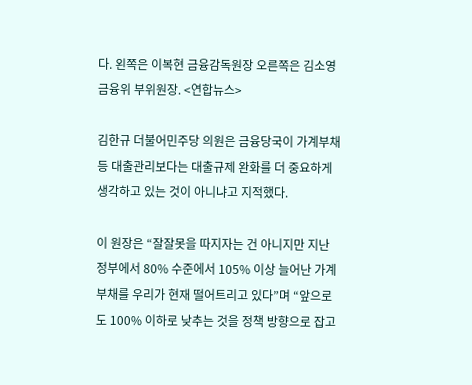다. 왼쪽은 이복현 금융감독원장 오른쪽은 김소영 금융위 부위원장. <연합뉴스>

김한규 더불어민주당 의원은 금융당국이 가계부채 등 대출관리보다는 대출규제 완화를 더 중요하게 생각하고 있는 것이 아니냐고 지적했다.

이 원장은 “잘잘못을 따지자는 건 아니지만 지난 정부에서 80% 수준에서 105% 이상 늘어난 가계부채를 우리가 현재 떨어트리고 있다”며 “앞으로도 100% 이하로 낮추는 것을 정책 방향으로 잡고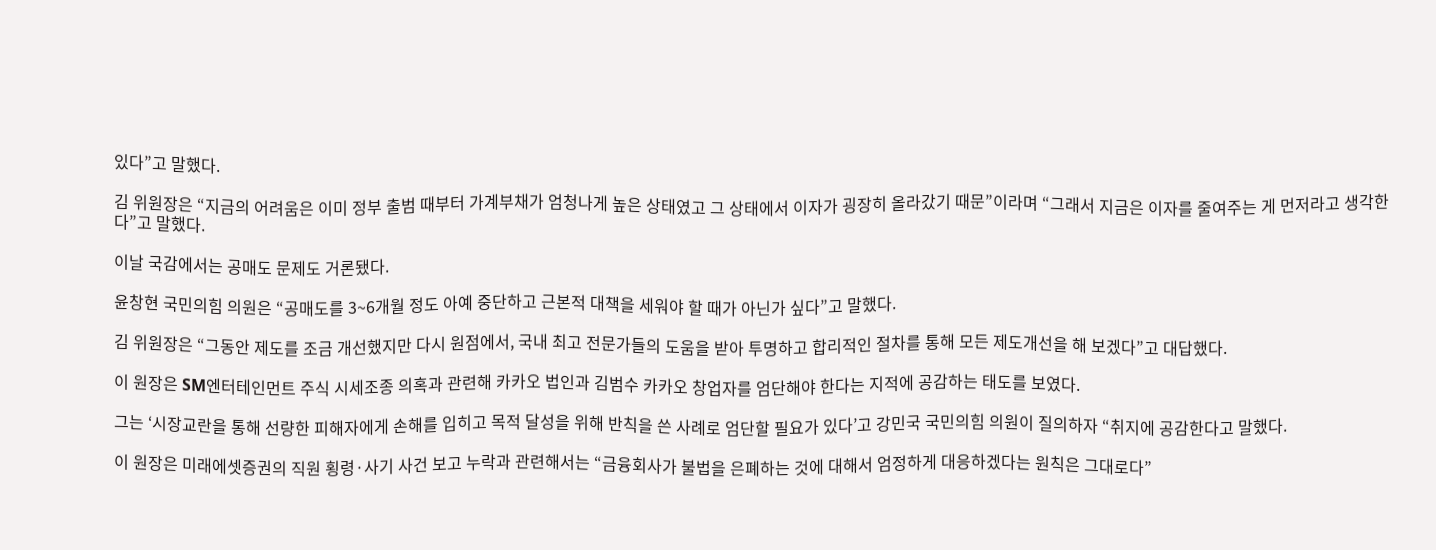있다”고 말했다.

김 위원장은 “지금의 어려움은 이미 정부 출범 때부터 가계부채가 엄청나게 높은 상태였고 그 상태에서 이자가 굉장히 올라갔기 때문”이라며 “그래서 지금은 이자를 줄여주는 게 먼저라고 생각한다”고 말했다.

이날 국감에서는 공매도 문제도 거론됐다.

윤창현 국민의힘 의원은 “공매도를 3~6개월 정도 아예 중단하고 근본적 대책을 세워야 할 때가 아닌가 싶다”고 말했다.

김 위원장은 “그동안 제도를 조금 개선했지만 다시 원점에서, 국내 최고 전문가들의 도움을 받아 투명하고 합리적인 절차를 통해 모든 제도개선을 해 보겠다”고 대답했다.

이 원장은 SM엔터테인먼트 주식 시세조종 의혹과 관련해 카카오 법인과 김범수 카카오 창업자를 엄단해야 한다는 지적에 공감하는 태도를 보였다.

그는 ‘시장교란을 통해 선량한 피해자에게 손해를 입히고 목적 달성을 위해 반칙을 쓴 사례로 엄단할 필요가 있다’고 강민국 국민의힘 의원이 질의하자 “취지에 공감한다고 말했다.

이 원장은 미래에셋증권의 직원 횡령·사기 사건 보고 누락과 관련해서는 “금융회사가 불법을 은폐하는 것에 대해서 엄정하게 대응하겠다는 원칙은 그대로다”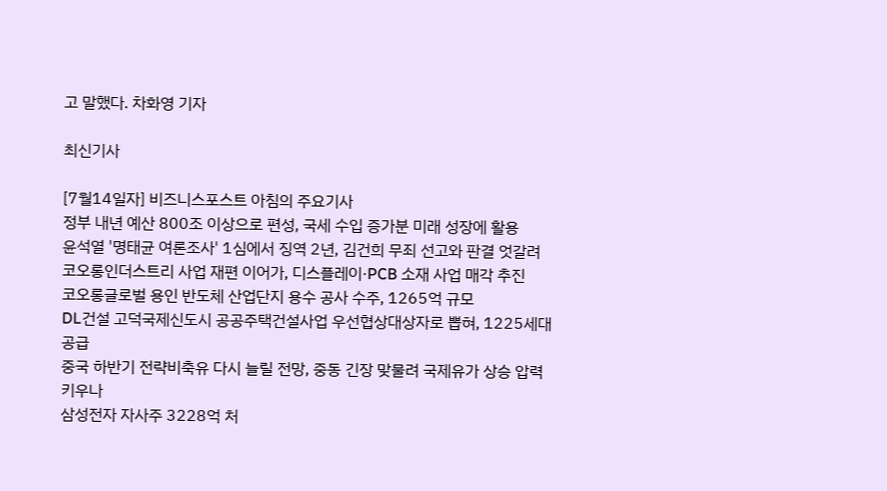고 말했다. 차화영 기자

최신기사

[7월14일자] 비즈니스포스트 아침의 주요기사
정부 내년 예산 800조 이상으로 편성, 국세 수입 증가분 미래 성장에 활용
윤석열 '명태균 여론조사' 1심에서 징역 2년, 김건희 무죄 선고와 판결 엇갈려
코오롱인더스트리 사업 재편 이어가, 디스플레이·PCB 소재 사업 매각 추진
코오롱글로벌 용인 반도체 산업단지 용수 공사 수주, 1265억 규모
DL건설 고덕국제신도시 공공주택건설사업 우선협상대상자로 뽑혀, 1225세대 공급
중국 하반기 전략비축유 다시 늘릴 전망, 중동 긴장 맞물려 국제유가 상승 압력 키우나
삼성전자 자사주 3228억 처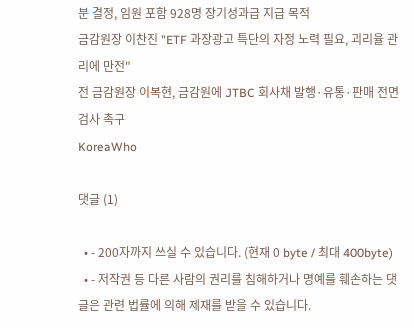분 결정, 임원 포함 928명 장기성과급 지급 목적
금감원장 이찬진 "ETF 과장광고 특단의 자정 노력 필요, 괴리율 관리에 만전"
전 금감원장 이복현, 금감원에 JTBC 회사채 발행·유통·판매 전면 검사 촉구
KoreaWho

댓글 (1)

  • - 200자까지 쓰실 수 있습니다. (현재 0 byte / 최대 400byte)
  • - 저작권 등 다른 사람의 권리를 침해하거나 명예를 훼손하는 댓글은 관련 법률에 의해 제재를 받을 수 있습니다.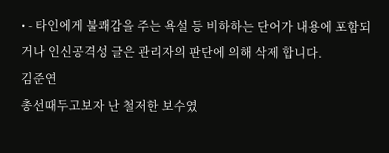• - 타인에게 불쾌감을 주는 욕설 등 비하하는 단어가 내용에 포함되거나 인신공격성 글은 관리자의 판단에 의해 삭제 합니다.
김준연
총선때두고보자 난 철저한 보수였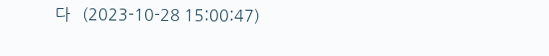다   (2023-10-28 15:00:47)